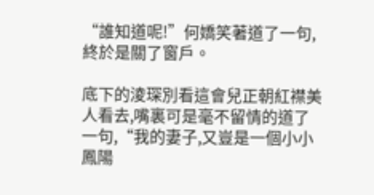“誰知道呢!”何嬌笑著道了一句,終於是關了窗戶。

底下的淩琛別看這會兒正朝紅襟美人看去,嘴裏可是毫不留情的道了一句,“我的妻子,又豈是一個小小鳳陽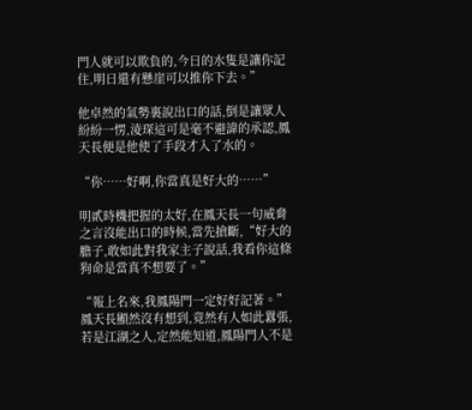門人就可以欺負的,今日的水隻是讓你記住,明日還有懸崖可以推你下去。”

他卓然的氣勢裏說出口的話,倒是讓眾人紛紛一愣,淩琛這可是毫不避諱的承認,鳳天長便是他使了手段才入了水的。

“你……好啊,你當真是好大的……”

明貳時機把握的太好,在鳳天長一句威脅之言沒能出口的時候,當先搶斷,“好大的膽子,敢如此對我家主子說話,我看你這條狗命是當真不想要了。”

“報上名來,我鳳陽門一定好好記著。”鳳天長顯然沒有想到,竟然有人如此囂張,若是江湖之人,定然能知道,鳳陽門人不是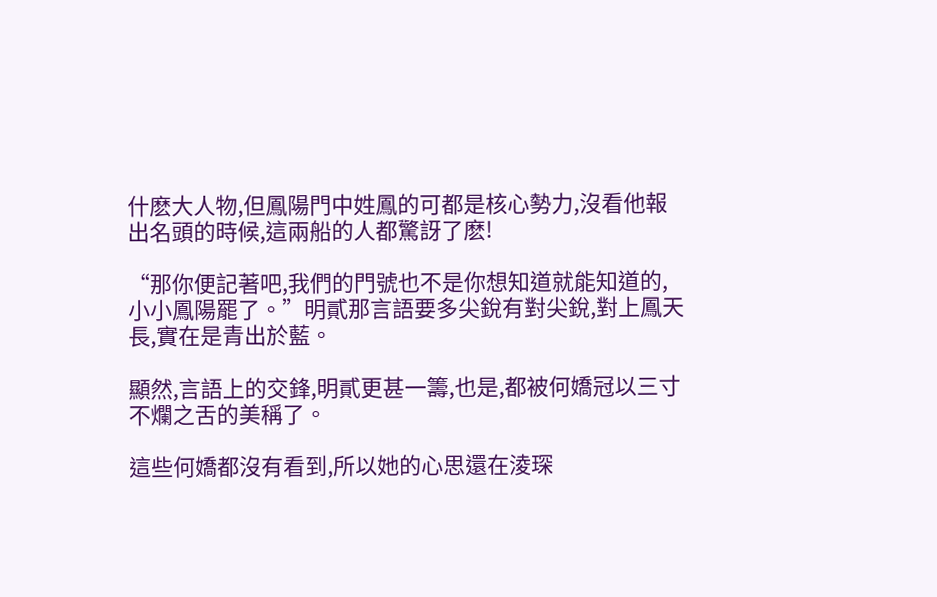什麽大人物,但鳳陽門中姓鳳的可都是核心勢力,沒看他報出名頭的時候,這兩船的人都驚訝了麽!

“那你便記著吧,我們的門號也不是你想知道就能知道的,小小鳳陽罷了。”明貳那言語要多尖銳有對尖銳,對上鳳天長,實在是青出於藍。

顯然,言語上的交鋒,明貳更甚一籌,也是,都被何嬌冠以三寸不爛之舌的美稱了。

這些何嬌都沒有看到,所以她的心思還在淩琛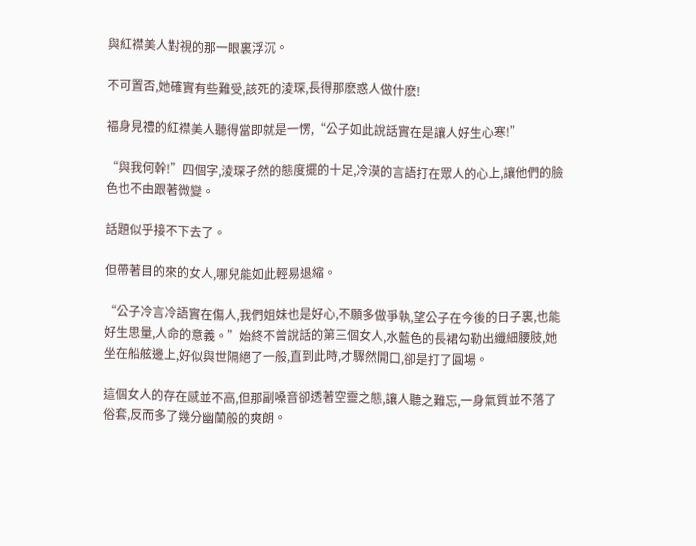與紅襟美人對視的那一眼裏浮沉。

不可置否,她確實有些難受,該死的淩琛,長得那麽惑人做什麽!

褔身見禮的紅襟美人聽得當即就是一愣,“公子如此說話實在是讓人好生心寒!”

“與我何幹!”四個字,淩琛孑然的態度擺的十足,冷漠的言語打在眾人的心上,讓他們的臉色也不由跟著微變。

話題似乎接不下去了。

但帶著目的來的女人,哪兒能如此輕易退縮。

“公子冷言冷語實在傷人,我們姐妹也是好心,不願多做爭執,望公子在今後的日子裏,也能好生思量,人命的意義。”始終不曾說話的第三個女人,水藍色的長裙勾勒出纖細腰肢,她坐在船舷邊上,好似與世隔絕了一般,直到此時,才驟然開口,卻是打了圓場。

這個女人的存在感並不高,但那副嗓音卻透著空靈之態,讓人聽之難忘,一身氣質並不落了俗套,反而多了幾分幽蘭般的爽朗。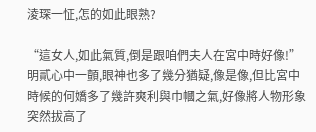淩琛一怔,怎的如此眼熟?

“這女人,如此氣質,倒是跟咱們夫人在宮中時好像!”明貳心中一顫,眼神也多了幾分猶疑,像是像,但比宮中時候的何嬌多了幾許爽利與巾幗之氣,好像將人物形象突然拔高了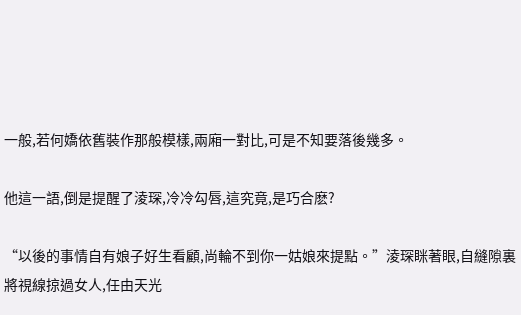一般,若何嬌依舊裝作那般模樣,兩廂一對比,可是不知要落後幾多。

他這一語,倒是提醒了淩琛,冷冷勾唇,這究竟,是巧合麽?

“以後的事情自有娘子好生看顧,尚輪不到你一姑娘來提點。”淩琛眯著眼,自縫隙裏將視線掠過女人,任由天光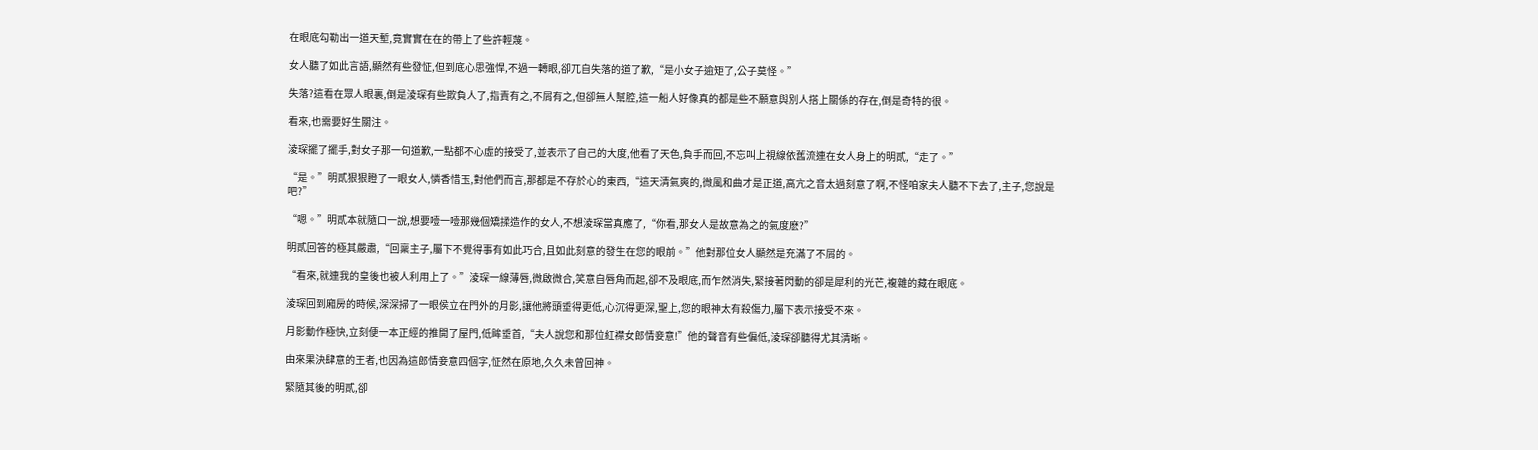在眼底勾勒出一道天塹,竟實實在在的帶上了些許輕蔑。

女人聽了如此言語,顯然有些發怔,但到底心思強悍,不過一轉眼,卻兀自失落的道了歉,“是小女子逾矩了,公子莫怪。”

失落?這看在眾人眼裏,倒是淩琛有些欺負人了,指責有之,不屑有之,但卻無人幫腔,這一船人好像真的都是些不願意與別人搭上關係的存在,倒是奇特的很。

看來,也需要好生關注。

淩琛擺了擺手,對女子那一句道歉,一點都不心虛的接受了,並表示了自己的大度,他看了天色,負手而回,不忘叫上視線依舊流連在女人身上的明貳,“走了。”

“是。”明貳狠狠瞪了一眼女人,憐香惜玉,對他們而言,那都是不存於心的東西,“這天清氣爽的,微風和曲才是正道,高亢之音太過刻意了啊,不怪咱家夫人聽不下去了,主子,您說是吧?”

“嗯。”明貳本就隨口一說,想要噎一噎那幾個矯揉造作的女人,不想淩琛當真應了,“你看,那女人是故意為之的氣度麽?”

明貳回答的極其嚴肅,“回稟主子,屬下不覺得事有如此巧合,且如此刻意的發生在您的眼前。”他對那位女人顯然是充滿了不屑的。

“看來,就連我的皇後也被人利用上了。”淩琛一線薄唇,微啟微合,笑意自唇角而起,卻不及眼底,而乍然消失,緊接著閃動的卻是犀利的光芒,複雜的藏在眼底。

淩琛回到廂房的時候,深深掃了一眼侯立在門外的月影,讓他將頭垂得更低,心沉得更深,聖上,您的眼神太有殺傷力,屬下表示接受不來。

月影動作極快,立刻便一本正經的推開了屋門,低眸垂首,“夫人說您和那位紅襟女郎情妾意!”他的聲音有些偏低,淩琛卻聽得尤其清晰。

由來果決肆意的王者,也因為這郎情妾意四個字,怔然在原地,久久未曾回神。

緊隨其後的明貳,卻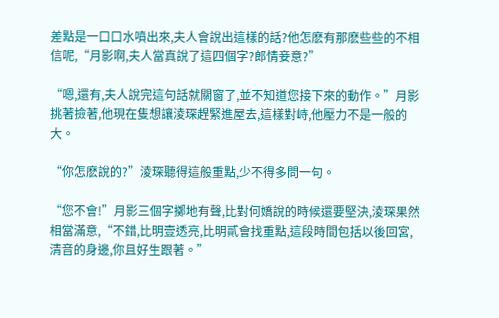差點是一口口水噴出來,夫人會說出這樣的話?他怎麽有那麽些些的不相信呢,“月影啊,夫人當真說了這四個字?郎情妾意?”

“嗯,還有,夫人說完這句話就關窗了,並不知道您接下來的動作。”月影挑著撿著,他現在隻想讓淩琛趕緊進屋去,這樣對峙,他壓力不是一般的大。

“你怎麽說的?”淩琛聽得這般重點,少不得多問一句。

“您不會!”月影三個字擲地有聲,比對何嬌說的時候還要堅決,淩琛果然相當滿意,“不錯,比明壹透亮,比明貳會找重點,這段時間包括以後回宮,清音的身邊,你且好生跟著。”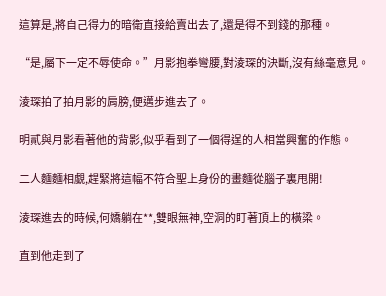這算是,將自己得力的暗衛直接給賣出去了,還是得不到錢的那種。

“是,屬下一定不辱使命。”月影抱拳彎腰,對淩琛的決斷,沒有絲毫意見。

淩琛拍了拍月影的肩膀,便邁步進去了。

明貳與月影看著他的背影,似乎看到了一個得逞的人相當興奮的作態。

二人麵麵相覷,趕緊將這幅不符合聖上身份的畫麵從腦子裏甩開!

淩琛進去的時候,何嬌躺在**,雙眼無神,空洞的盯著頂上的橫梁。

直到他走到了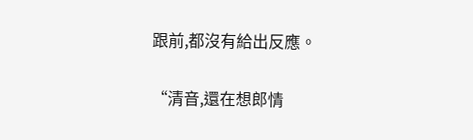跟前,都沒有給出反應。

“清音,還在想郎情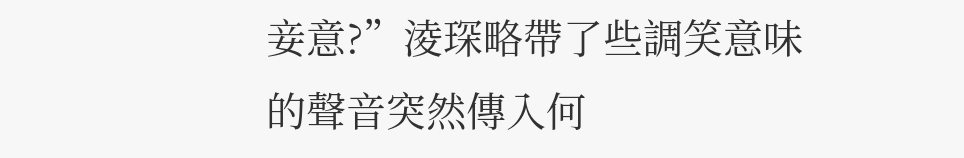妾意?”淩琛略帶了些調笑意味的聲音突然傳入何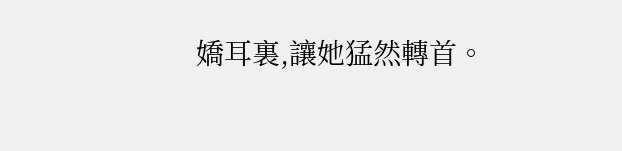嬌耳裏,讓她猛然轉首。